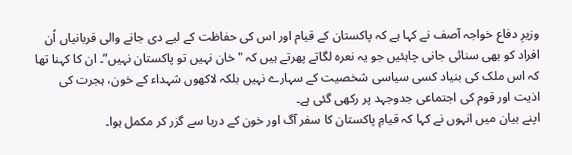وزیرِ دفاع خواجہ آصف نے کہا ہے کہ پاکستان کے قیام اور اس کی حفاظت کے لیے دی جانے والی قربانیاں اُن افراد کو بھی سنائی جانی چاہئیں جو یہ نعرہ لگاتے پھرتے ہیں کہ "خان نہیں تو پاکستان نہیں”۔ ان کا کہنا تھا کہ اس ملک کی بنیاد کسی سیاسی شخصیت کے سہارے نہیں بلکہ لاکھوں شہداء کے خون، ہجرت کی اذیت اور قوم کی اجتماعی جدوجہد پر رکھی گئی ہے۔
اپنے بیان میں انہوں نے کہا کہ قیامِ پاکستان کا سفر آگ اور خون کے دریا سے گزر کر مکمل ہوا۔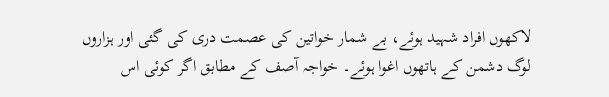لاکھوں افراد شہید ہوئے، بے شمار خواتین کی عصمت دری کی گئی اور ہزاروں لوگ دشمن کے ہاتھوں اغوا ہوئے۔ خواجہ آصف کے مطابق اگر کوئی اس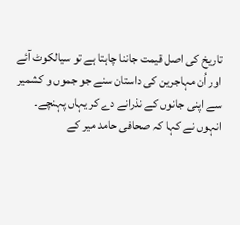تاریخ کی اصل قیمت جاننا چاہتا ہے تو سیالکوٹ آئے اور اُن مہاجرین کی داستان سنے جو جموں و کشمیر سے اپنی جانوں کے نذرانے دے کر یہاں پہنچے۔
انہوں نے کہا کہ صحافی حامد میر کے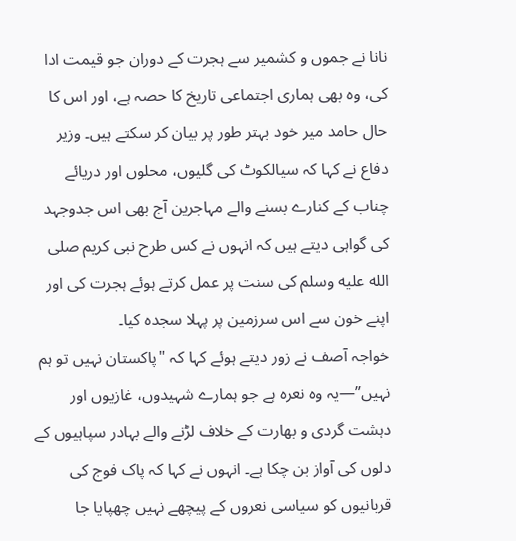نانا نے جموں و کشمیر سے ہجرت کے دوران جو قیمت ادا کی، وہ بھی ہماری اجتماعی تاریخ کا حصہ ہے، اور اس کا حال حامد میر خود بہتر طور پر بیان کر سکتے ہیں۔ وزیر دفاع نے کہا کہ سیالکوٹ کی گلیوں، محلوں اور دریائے چناب کے کنارے بسنے والے مہاجرین آج بھی اس جدوجہد کی گواہی دیتے ہیں کہ انہوں نے کس طرح نبی کریم صلى الله عليه وسلم کی سنت پر عمل کرتے ہوئے ہجرت کی اور اپنے خون سے اس سرزمین پر پہلا سجدہ کیا۔
خواجہ آصف نے زور دیتے ہوئے کہا کہ "پاکستان نہیں تو ہم نہیں”—یہ وہ نعرہ ہے جو ہمارے شہیدوں، غازیوں اور دہشت گردی و بھارت کے خلاف لڑنے والے بہادر سپاہیوں کے دلوں کی آواز بن چکا ہے۔ انہوں نے کہا کہ پاک فوج کی قربانیوں کو سیاسی نعروں کے پیچھے نہیں چھپایا جا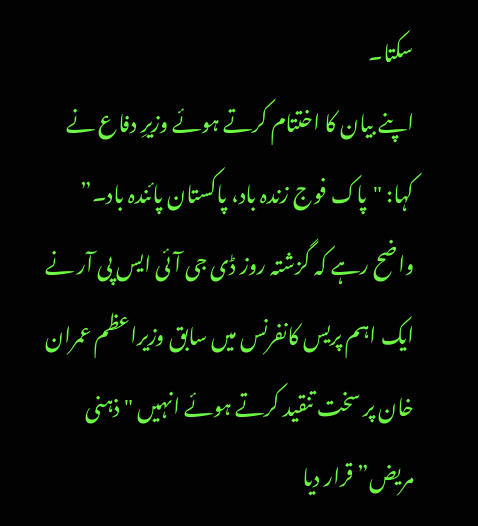سکتا۔
اپنے بیان کا اختتام کرتے ہوئے وزیرِ دفاع نے کہا: "پاک فوج زندہ باد، پاکستان پائندہ باد۔”
واضح رہے کہ گزشتہ روز ڈی جی آئی ایس پی آر نے ایک اہم پریس کانفرنس میں سابق وزیراعظم عمران خان پر سخت تنقید کرتے ہوئے انہیں "ذہنی مریض” قرار دیا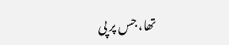تھا، جس پر پی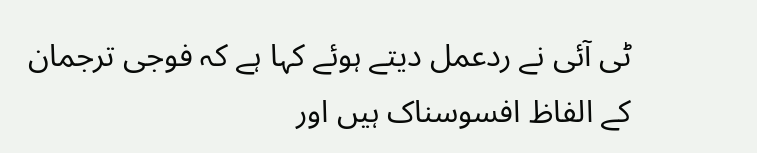ٹی آئی نے ردعمل دیتے ہوئے کہا ہے کہ فوجی ترجمان کے الفاظ افسوسناک ہیں اور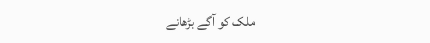ملک کو آگے بڑھانے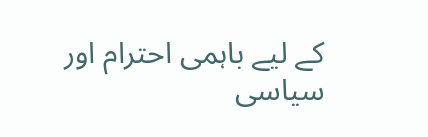کے لیے باہمی احترام اور سیاسی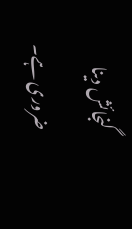گنجائش دینا ضروری ہے۔